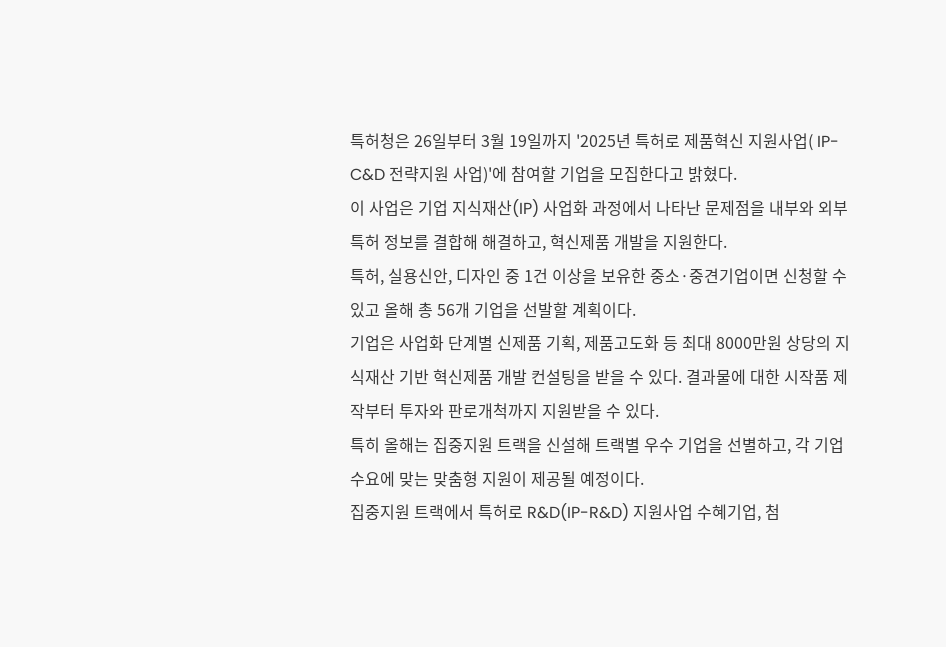특허청은 26일부터 3월 19일까지 '2025년 특허로 제품혁신 지원사업( IP-C&D 전략지원 사업)'에 참여할 기업을 모집한다고 밝혔다.
이 사업은 기업 지식재산(IP) 사업화 과정에서 나타난 문제점을 내부와 외부 특허 정보를 결합해 해결하고, 혁신제품 개발을 지원한다.
특허, 실용신안, 디자인 중 1건 이상을 보유한 중소·중견기업이면 신청할 수 있고 올해 총 56개 기업을 선발할 계획이다.
기업은 사업화 단계별 신제품 기획, 제품고도화 등 최대 8000만원 상당의 지식재산 기반 혁신제품 개발 컨설팅을 받을 수 있다. 결과물에 대한 시작품 제작부터 투자와 판로개척까지 지원받을 수 있다.
특히 올해는 집중지원 트랙을 신설해 트랙별 우수 기업을 선별하고, 각 기업 수요에 맞는 맞춤형 지원이 제공될 예정이다.
집중지원 트랙에서 특허로 R&D(IP-R&D) 지원사업 수혜기업, 첨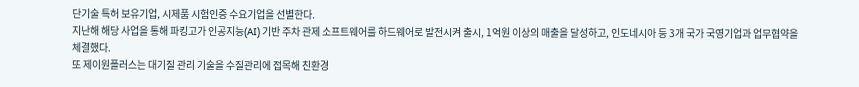단기술 특허 보유기업, 시제품 시험인증 수요기업을 선별한다.
지난해 해당 사업을 통해 파킹고가 인공지능(AI) 기반 주차 관제 소프트웨어를 하드웨어로 발전시켜 출시, 1억원 이상의 매출을 달성하고, 인도네시아 등 3개 국가 국영기업과 업무협약을 체결했다.
또 제이원플러스는 대기질 관리 기술을 수질관리에 접목해 친환경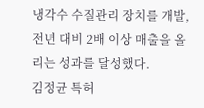냉각수 수질관리 장치를 개발, 전년 대비 2배 이상 매출을 올리는 성과를 달성했다.
김정균 특허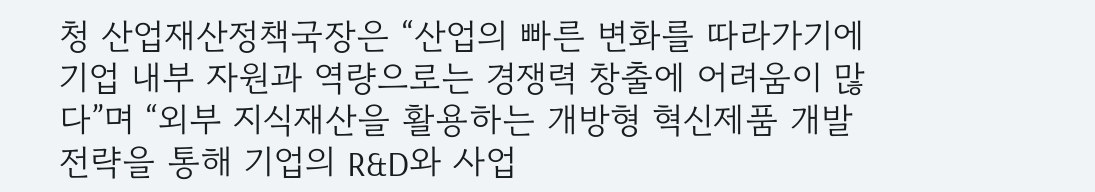청 산업재산정책국장은 “산업의 빠른 변화를 따라가기에 기업 내부 자원과 역량으로는 경쟁력 창출에 어려움이 많다”며 “외부 지식재산을 활용하는 개방형 혁신제품 개발 전략을 통해 기업의 R&D와 사업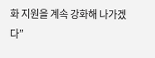화 지원을 계속 강화해 나가겠다”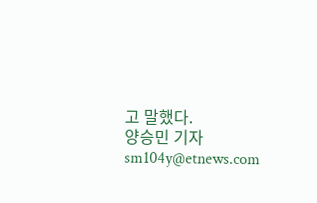고 말했다.
양승민 기자 sm104y@etnews.com